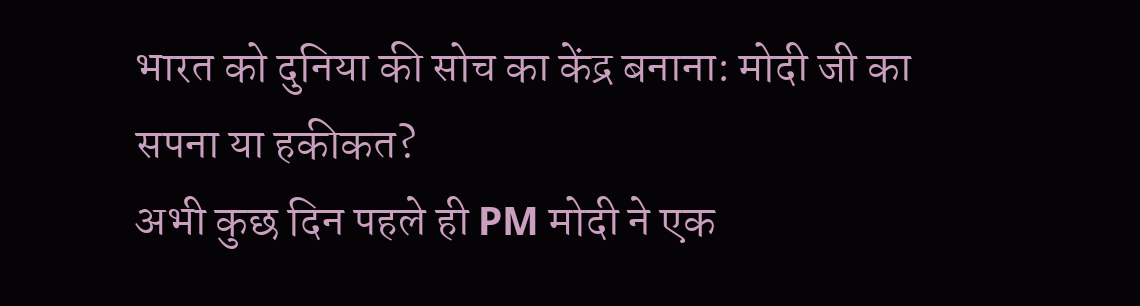भारत को दुनिया की सोच का केंद्र बनाना: मोदी जी का सपना या हकीकत?
अभी कुछ दिन पहले ही PM मोदी ने एक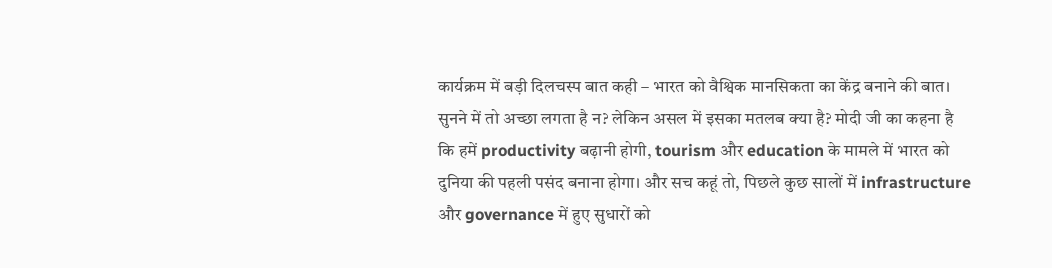कार्यक्रम में बड़ी दिलचस्प बात कही – भारत को वैश्विक मानसिकता का केंद्र बनाने की बात। सुनने में तो अच्छा लगता है न? लेकिन असल में इसका मतलब क्या है? मोदी जी का कहना है कि हमें productivity बढ़ानी होगी, tourism और education के मामले में भारत को दुनिया की पहली पसंद बनाना होगा। और सच कहूं तो, पिछले कुछ सालों में infrastructure और governance में हुए सुधारों को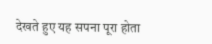देखते हुए यह सपना पूरा होता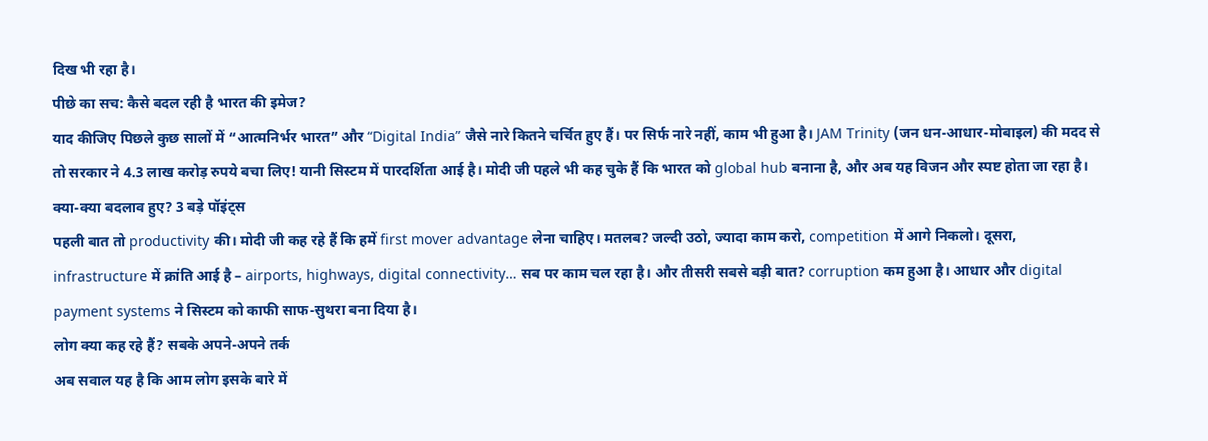दिख भी रहा है।
पीछे का सच: कैसे बदल रही है भारत की इमेज?
याद कीजिए पिछले कुछ सालों में “आत्मनिर्भर भारत” और “Digital India” जैसे नारे कितने चर्चित हुए हैं। पर सिर्फ नारे नहीं, काम भी हुआ है। JAM Trinity (जन धन-आधार-मोबाइल) की मदद से तो सरकार ने 4.3 लाख करोड़ रुपये बचा लिए! यानी सिस्टम में पारदर्शिता आई है। मोदी जी पहले भी कह चुके हैं कि भारत को global hub बनाना है, और अब यह विजन और स्पष्ट होता जा रहा है।
क्या-क्या बदलाव हुए? 3 बड़े पॉइंट्स
पहली बात तो productivity की। मोदी जी कह रहे हैं कि हमें first mover advantage लेना चाहिए। मतलब? जल्दी उठो, ज्यादा काम करो, competition में आगे निकलो। दूसरा, infrastructure में क्रांति आई है – airports, highways, digital connectivity… सब पर काम चल रहा है। और तीसरी सबसे बड़ी बात? corruption कम हुआ है। आधार और digital payment systems ने सिस्टम को काफी साफ-सुथरा बना दिया है।
लोग क्या कह रहे हैं? सबके अपने-अपने तर्क
अब सवाल यह है कि आम लोग इसके बारे में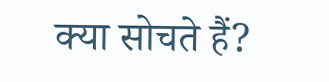क्या सोचते हैं?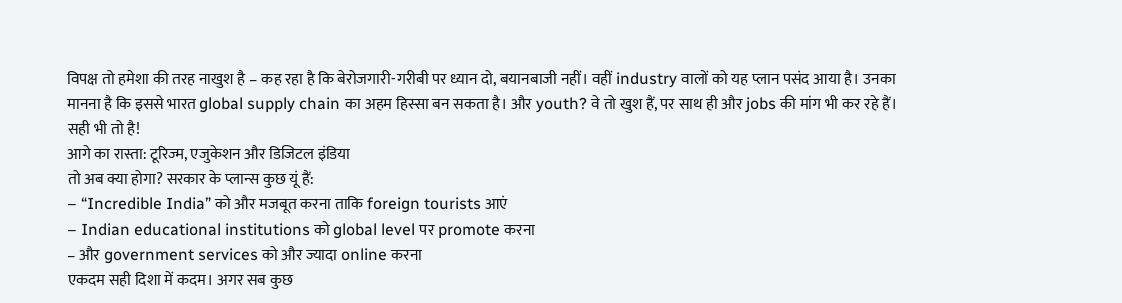विपक्ष तो हमेशा की तरह नाखुश है – कह रहा है कि बेरोजगारी-गरीबी पर ध्यान दो, बयानबाजी नहीं। वहीं industry वालों को यह प्लान पसंद आया है। उनका मानना है कि इससे भारत global supply chain का अहम हिस्सा बन सकता है। और youth? वे तो खुश हैं, पर साथ ही और jobs की मांग भी कर रहे हैं। सही भी तो है!
आगे का रास्ता: टूरिज्म, एजुकेशन और डिजिटल इंडिया
तो अब क्या होगा? सरकार के प्लान्स कुछ यूं हैं:
– “Incredible India” को और मजबूत करना ताकि foreign tourists आएं
– Indian educational institutions को global level पर promote करना
– और government services को और ज्यादा online करना
एकदम सही दिशा में कदम। अगर सब कुछ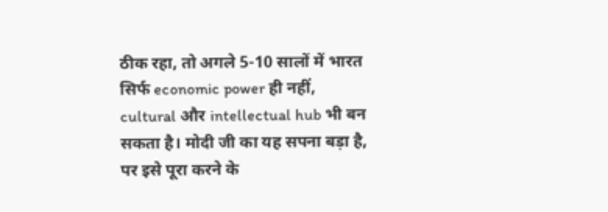ठीक रहा, तो अगले 5-10 सालों में भारत सिर्फ economic power ही नहीं, cultural और intellectual hub भी बन सकता है। मोदी जी का यह सपना बड़ा है, पर इसे पूरा करने के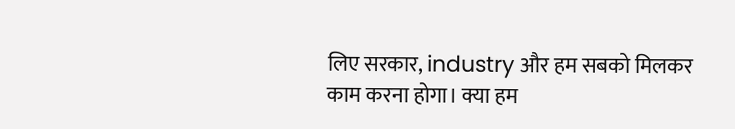लिए सरकार, industry और हम सबको मिलकर काम करना होगा। क्या हम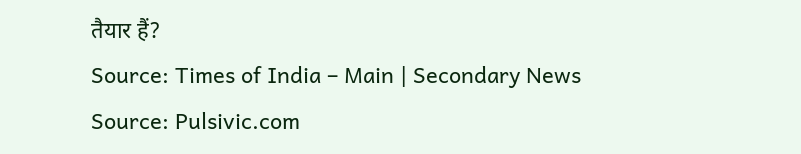तैयार हैं?
Source: Times of India – Main | Secondary News Source: Pulsivic.com